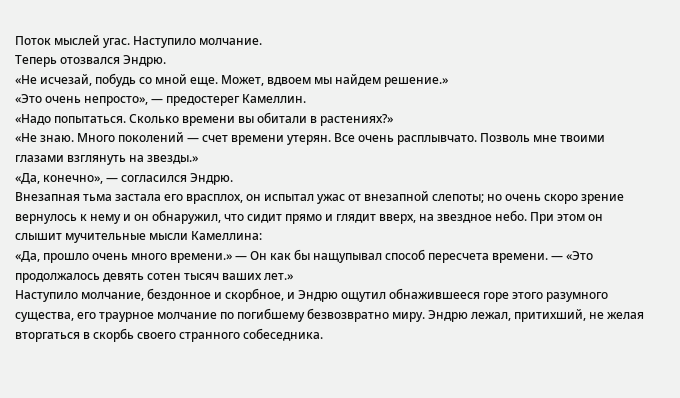Поток мыслей угас. Наступило молчание.
Теперь отозвался Эндрю.
«Не исчезай, побудь со мной еще. Может, вдвоем мы найдем решение.»
«Это очень непросто», — предостерег Камеллин.
«Надо попытаться. Сколько времени вы обитали в растениях?»
«Не знаю. Много поколений — счет времени утерян. Все очень расплывчато. Позволь мне твоими глазами взглянуть на звезды.»
«Да, конечно», — согласился Эндрю.
Внезапная тьма застала его врасплох, он испытал ужас от внезапной слепоты; но очень скоро зрение вернулось к нему и он обнаружил, что сидит прямо и глядит вверх, на звездное небо. При этом он слышит мучительные мысли Камеллина:
«Да, прошло очень много времени.» — Он как бы нащупывал способ пересчета времени. — «Это продолжалось девять сотен тысяч ваших лет.»
Наступило молчание, бездонное и скорбное, и Эндрю ощутил обнажившееся горе этого разумного существа, его траурное молчание по погибшему безвозвратно миру. Эндрю лежал, притихший, не желая вторгаться в скорбь своего странного собеседника.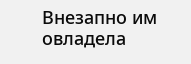Внезапно им овладела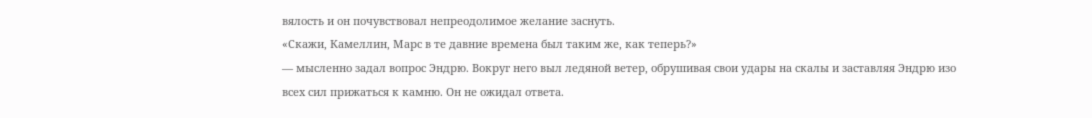вялость и он почувствовал непреодолимое желание заснуть.
«Скажи, Камеллин, Марс в те давние времена был таким же, как теперь?»
— мысленно задал вопрос Эндрю. Вокруг него выл ледяной ветер, обрушивая свои удары на скалы и заставляя Эндрю изо всех сил прижаться к камню. Он не ожидал ответа.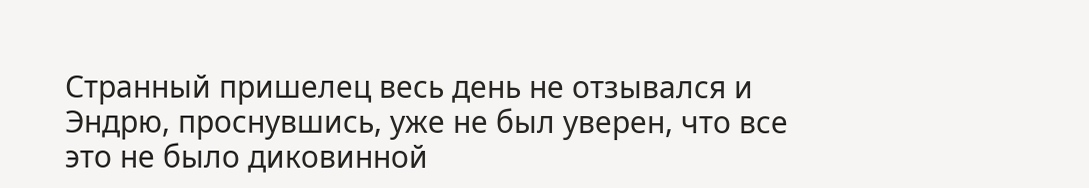Странный пришелец весь день не отзывался и Эндрю, проснувшись, уже не был уверен, что все это не было диковинной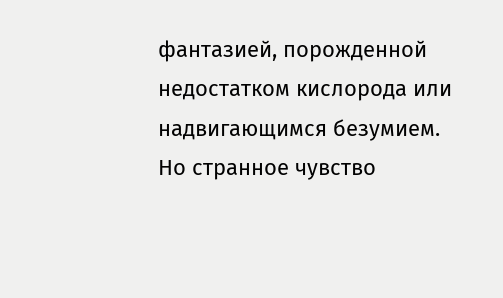фантазией, порожденной недостатком кислорода или надвигающимся безумием.
Но странное чувство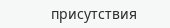присутствия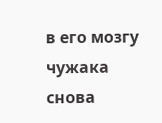в его мозгу чужака снова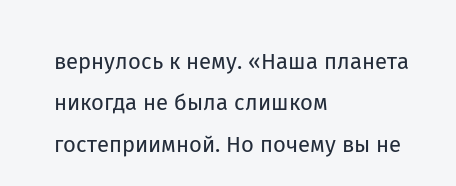вернулось к нему. «Наша планета никогда не была слишком гостеприимной. Но почему вы не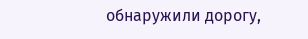обнаружили дорогу,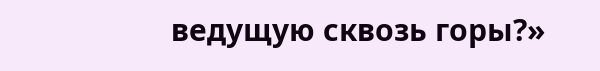ведущую сквозь горы?»